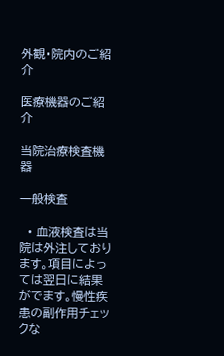外観・院内のご紹介

医療機器のご紹介

当院治療検査機器

一般検査

  • 血液検査は当院は外注しております。項目によっては翌日に結果がでます。慢性疾患の副作用チェックな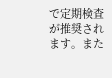で定期検査が推奨されます。また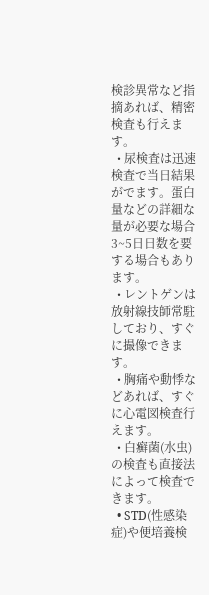検診異常など指摘あれば、精密検査も行えます。
  • 尿検査は迅速検査で当日結果がでます。蛋白量などの詳細な量が必要な場合3~5日日数を要する場合もあります。
  • レントゲンは放射線技師常駐しており、すぐに撮像できます。
  • 胸痛や動悸などあれば、すぐに心電図検査行えます。
  • 白癬菌(水虫)の検査も直接法によって検査できます。
  • STD(性感染症)や便培養検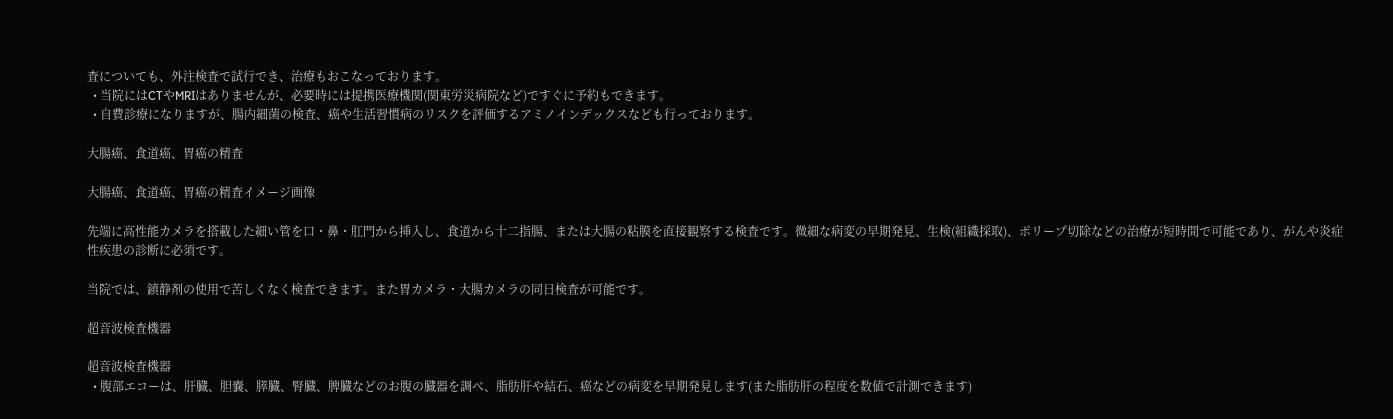査についても、外注検査で試行でき、治療もおこなっております。
  • 当院にはCTやMRIはありませんが、必要時には提携医療機関(関東労災病院など)ですぐに予約もできます。
  • 自費診療になりますが、腸内細菌の検査、癌や生活習慣病のリスクを評価するアミノインデックスなども行っております。

大腸癌、食道癌、胃癌の精査

大腸癌、食道癌、胃癌の精査イメージ画像

先端に高性能カメラを搭載した細い管を口・鼻・肛門から挿入し、食道から十二指腸、または大腸の粘膜を直接観察する検査です。微細な病変の早期発見、生検(組織採取)、ポリープ切除などの治療が短時間で可能であり、がんや炎症性疾患の診断に必須です。

当院では、鎮静剤の使用で苦しくなく検査できます。また胃カメラ・大腸カメラの同日検査が可能です。

超音波検査機器

超音波検査機器
  • 腹部エコーは、肝臓、胆嚢、膵臓、腎臓、脾臓などのお腹の臓器を調べ、脂肪肝や結石、癌などの病変を早期発見します(また脂肪肝の程度を数値で計測できます)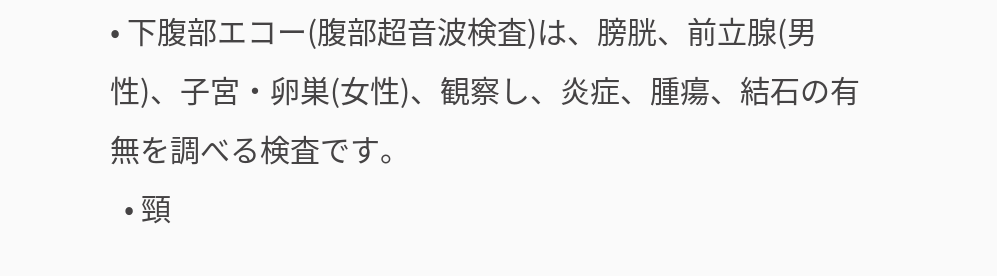• 下腹部エコー(腹部超音波検査)は、膀胱、前立腺(男性)、子宮・卵巣(女性)、観察し、炎症、腫瘍、結石の有無を調べる検査です。
  • 頸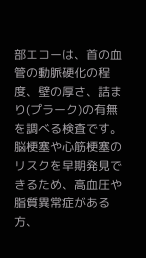部エコーは、首の血管の動脈硬化の程度、壁の厚さ、詰まり(プラーク)の有無を調べる検査です。脳梗塞や心筋梗塞のリスクを早期発見できるため、高血圧や脂質異常症がある方、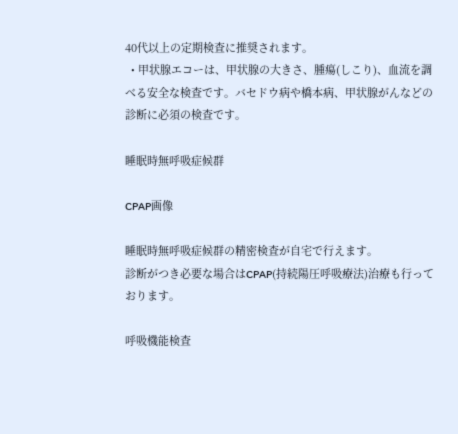40代以上の定期検査に推奨されます。
  • 甲状腺エコーは、甲状腺の大きさ、腫瘍(しこり)、血流を調べる安全な検査です。バセドウ病や橋本病、甲状腺がんなどの診断に必須の検査です。

睡眠時無呼吸症候群

CPAP画像

睡眠時無呼吸症候群の精密検査が自宅で行えます。
診断がつき必要な場合はCPAP(持続陽圧呼吸療法)治療も行っております。

呼吸機能検査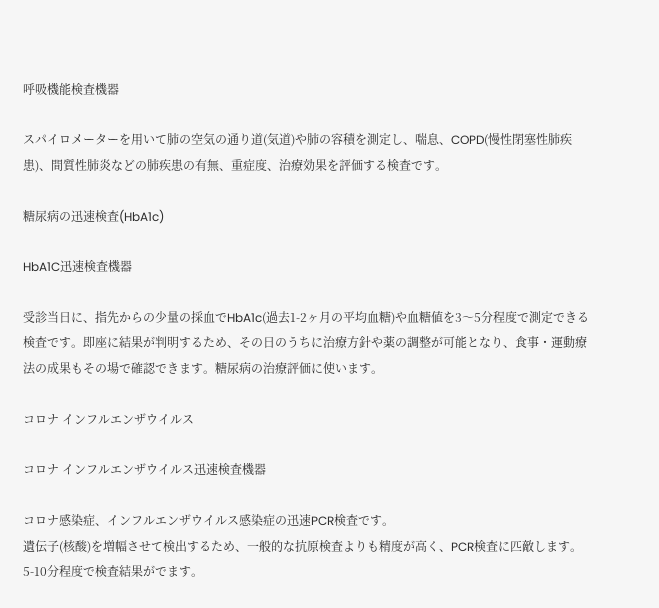呼吸機能検査機器

スパイロメーターを用いて肺の空気の通り道(気道)や肺の容積を測定し、喘息、COPD(慢性閉塞性肺疾患)、間質性肺炎などの肺疾患の有無、重症度、治療効果を評価する検査です。

糖尿病の迅速検査(HbA1c)

HbA1C迅速検査機器

受診当日に、指先からの少量の採血でHbA1c(過去1-2ヶ月の平均血糖)や血糖値を3〜5分程度で測定できる検査です。即座に結果が判明するため、その日のうちに治療方針や薬の調整が可能となり、食事・運動療法の成果もその場で確認できます。糖尿病の治療評価に使います。

コロナ インフルエンザウイルス

コロナ インフルエンザウイルス迅速検査機器

コロナ感染症、インフルエンザウイルス感染症の迅速PCR検査です。
遺伝子(核酸)を増幅させて検出するため、一般的な抗原検査よりも精度が高く、PCR検査に匹敵します。
5-10分程度で検査結果がでます。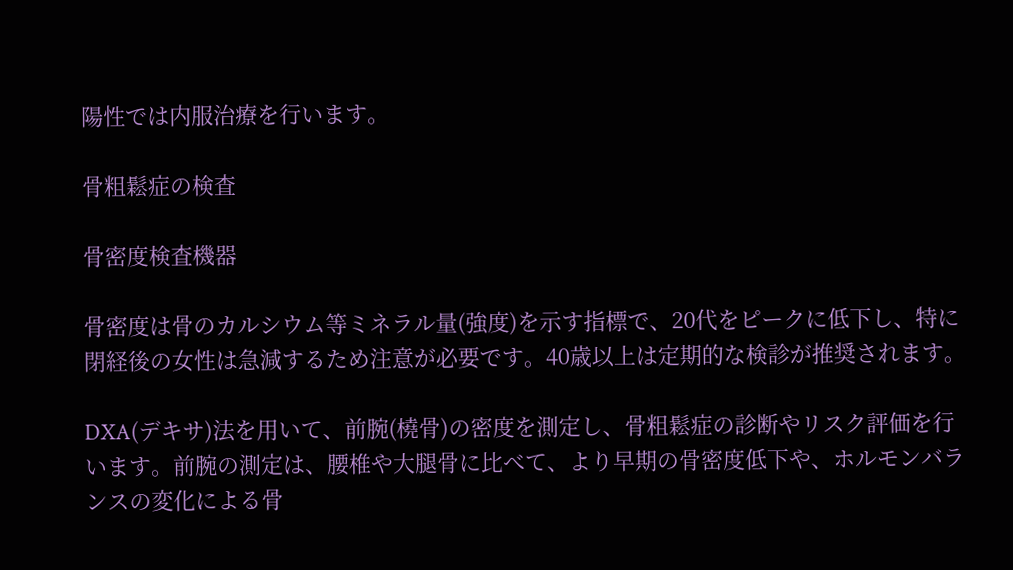陽性では内服治療を行います。

骨粗鬆症の検査

骨密度検査機器

骨密度は骨のカルシウム等ミネラル量(強度)を示す指標で、20代をピークに低下し、特に閉経後の女性は急減するため注意が必要です。40歳以上は定期的な検診が推奨されます。

DXA(デキサ)法を用いて、前腕(橈骨)の密度を測定し、骨粗鬆症の診断やリスク評価を行います。前腕の測定は、腰椎や大腿骨に比べて、より早期の骨密度低下や、ホルモンバランスの変化による骨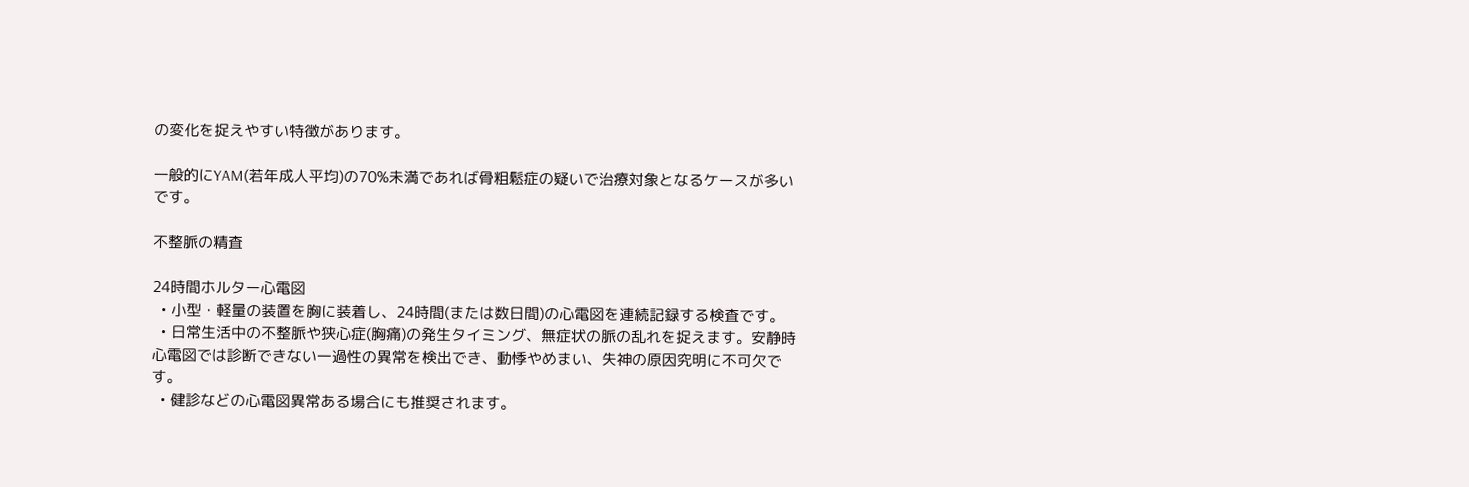の変化を捉えやすい特徴があります。

一般的にYAM(若年成人平均)の70%未満であれば骨粗鬆症の疑いで治療対象となるケースが多いです。

不整脈の精査

24時間ホルター心電図
  • 小型・軽量の装置を胸に装着し、24時間(または数日間)の心電図を連続記録する検査です。
  • 日常生活中の不整脈や狭心症(胸痛)の発生タイミング、無症状の脈の乱れを捉えます。安静時心電図では診断できない一過性の異常を検出でき、動悸やめまい、失神の原因究明に不可欠です。
  • 健診などの心電図異常ある場合にも推奨されます。